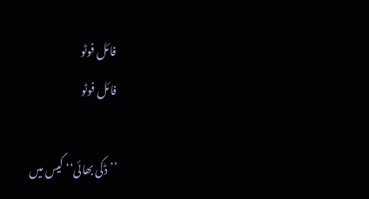فائل فوٹو
فائل فوٹو

’’ڈکی بھائی‘‘ کیس میں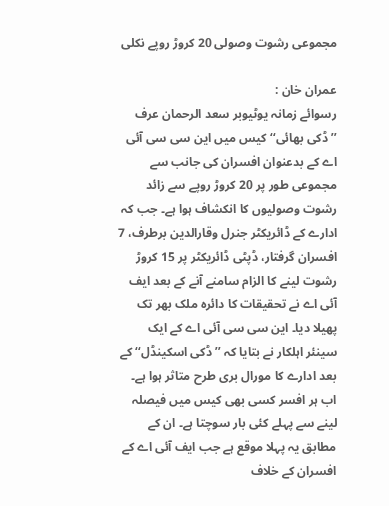مجموعی رشوت وصولی 20 کروڑ روپے نکلی

عمران خان :
رسوائے زمانہ یوٹیوبر سعد الرحمان عرف ’’ڈکی بھائی‘‘ کیس میں این سی سی آئی اے کے بدعنوان افسران کی جانب سے مجموعی طور پر 20 کروڑ روپے سے زائد رشوت وصولیوں کا انکشاف ہوا ہے۔ جب کہ ادارے کے ڈائریکٹر جنرل وقارالدین برطرف، 7 افسران گرفتار، ڈپٹی ڈائریکٹر پر 15 کروڑ رشوت لینے کا الزام سامنے آنے کے بعد ایف آئی اے نے تحقیقات کا دائرہ ملک بھر تک پھیلا دیا۔ این سی سی آئی اے کے ایک سینئر اہلکار نے بتایا کہ ’’ڈکی اسکینڈل‘‘ کے بعد ادارے کا مورال بری طرح متاثر ہوا ہے۔ اب ہر افسر کسی بھی کیس میں فیصلہ لینے سے پہلے کئی بار سوچتا ہے۔ ان کے مطابق یہ پہلا موقع ہے جب ایف آئی اے کے افسران کے خلاف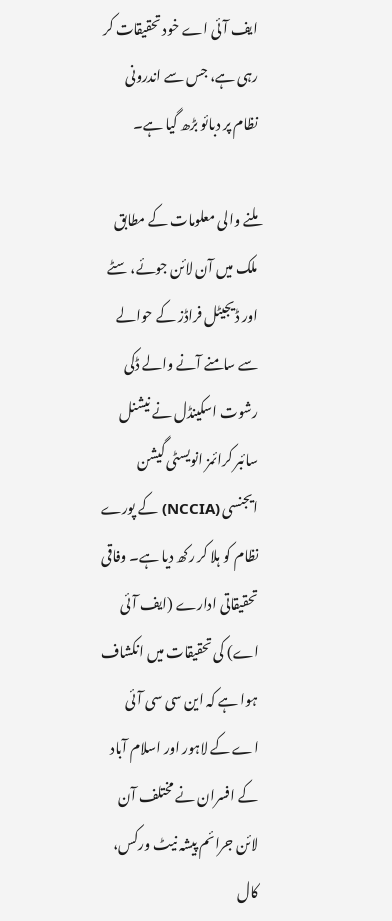ایف آئی اے خود تحقیقات کر رہی ہے، جس سے اندرونی نظام پر دبائو بڑھ گیا ہے۔

ملنے والی معلومات کے مطابق ملک میں آن لائن جوئے، سٹے اور ڈیجیٹل فراڈز کے حوالے سے سامنے آنے والے ڈکی رشوت اسکینڈل نے نیشنل سائبر کرائمز انویسٹی گیشن ایجنسی (NCCIA) کے پورے نظام کو ہلا کر رکھ دیا ہے۔ وفاقی تحقیقاتی ادارے (ایف آئی اے) کی تحقیقات میں انکشاف ہوا ہے کہ این سی سی آئی اے کے لاہور اور اسلام آباد کے افسران نے مختلف آن لائن جرائم پیشہ نیٹ ورکس، کال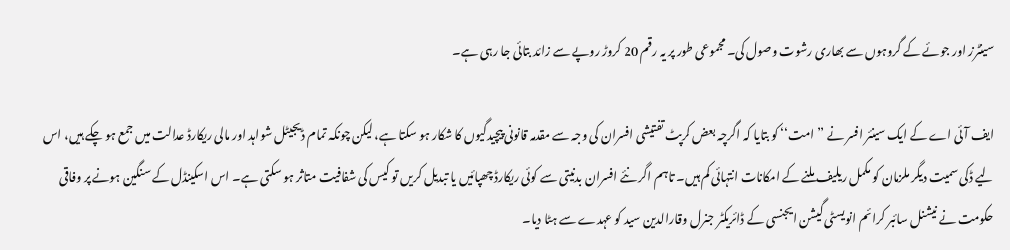سینٹرز اور جوئے کے گروہوں سے بھاری رشوت وصول کی۔ مجموعی طور پر یہ رقم 20 کروڑ روپے سے زائد بتائی جا رہی ہے۔

ایف آئی اے کے ایک سینئر افسر نے ’’امت‘‘ کو بتایا کہ اگرچہ بعض کرپٹ تفتیشی افسران کی وجہ سے مقدمہ قانونی پیچیدگیوں کا شکار ہو سکتا ہے، لیکن چونکہ تمام ڈیجیٹل شواہد اور مالی ریکارڈ عدالت میں جمع ہو چکے ہیں، اس لیے ڈکی سمیت دیگر ملزمان کو مکمل ریلیف ملنے کے امکانات انتہائی کم ہیں۔ تاہم اگر نئے افسران بدنیتی سے کوئی ریکارڈ چھپائیں یا تبدیل کریں تو کیس کی شفافیت متاثر ہو سکتی ہے۔ اس اسکینڈل کے سنگین ہونے پر وفاقی حکومت نے نیشنل سائبر کرائم انویسٹی گیشن ایجنسی کے ڈائریکٹر جنرل وقارالدین سید کو عہدے سے ہٹا دیا۔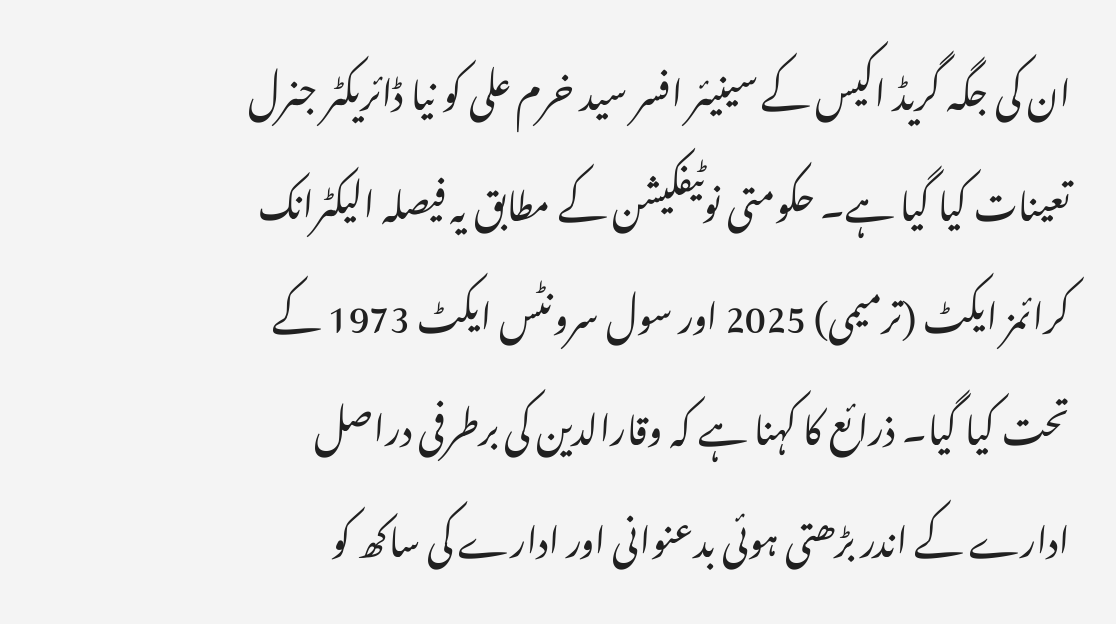ان کی جگہ گریڈ اکیس کے سینیئر افسر سید خرم علی کو نیا ڈائریکٹر جنرل تعینات کیا گیا ہے۔ حکومتی نوٹیفکیشن کے مطابق یہ فیصلہ الیکٹرانک کرائمز ایکٹ (ترمیمی) 2025 اور سول سرونٹس ایکٹ 1973 کے تحت کیا گیا۔ ذرائع کا کہنا ہے کہ وقارالدین کی برطرفی دراصل ادارے کے اندر بڑھتی ہوئی بدعنوانی اور ادارے کی ساکھ کو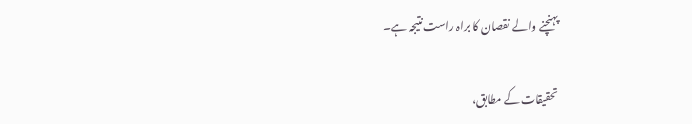پہنچنے والے نقصان کا براہ راست نتیجہ ہے۔

تحقیقات کے مطابق،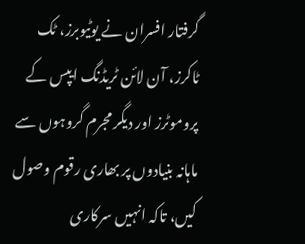گرفتار افسران نے یوٹیوبرز، ٹک ٹاکرز، آن لائن ٹریڈنگ ایپس کے پروموٹرز اور دیگر مجرم گروہوں سے ماہانہ بنیادوں پر بھاری رقوم وصول کیں، تاکہ انہیں سرکاری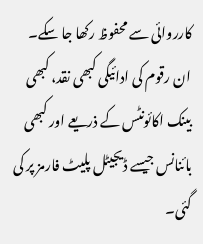کارروائی سے محفوظ رکھا جا سکے۔ ان رقوم کی ادائیگی کبھی نقد، کبھی بینک اکائونٹس کے ذریعے اور کبھی بائنانس جیسے ڈیجیٹل پلیٹ فارمز پر کی گئی۔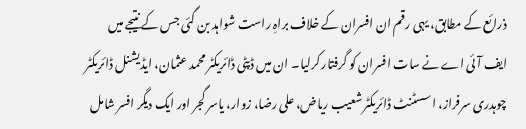ذرائع کے مطابق، یہی رقم ان افسران کے خلاف براہِ راست شواہد بن گئی جس کے نتیجے میں ایف آئی اے نے سات افسران کو گرفتار کرلیا۔ ان میں ڈپٹی ڈائریکٹر محمد عثمان، ایڈیشنل ڈائریکٹر چوہدری سرفراز، اسسٹنٹ ڈائریکٹر شعیب ریاض، علی رضا، زوار، یاسر گجر اور ایک دیگر افسر شامل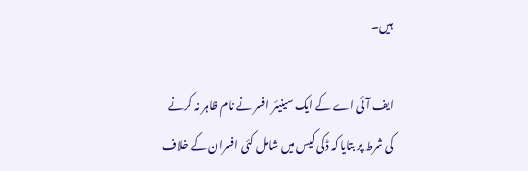ہیں۔

ایف آئی اے کے ایک سینیئر افسر نے نام ظاہر نہ کرنے کی شرط پر بتایا کہ ڈکی کیس میں شامل کئی افسران کے خلاف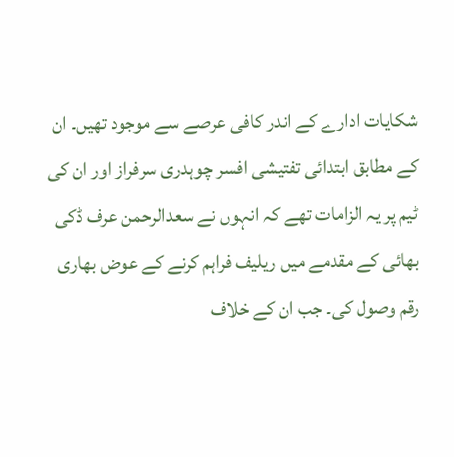شکایات ادارے کے اندر کافی عرصے سے موجود تھیں۔ ان کے مطابق ابتدائی تفتیشی افسر چوہدری سرفراز اور ان کی ٹیم پر یہ الزامات تھے کہ انہوں نے سعدالرحمن عرف ڈکی بھائی کے مقدمے میں ریلیف فراہم کرنے کے عوض بھاری رقم وصول کی۔ جب ان کے خلاف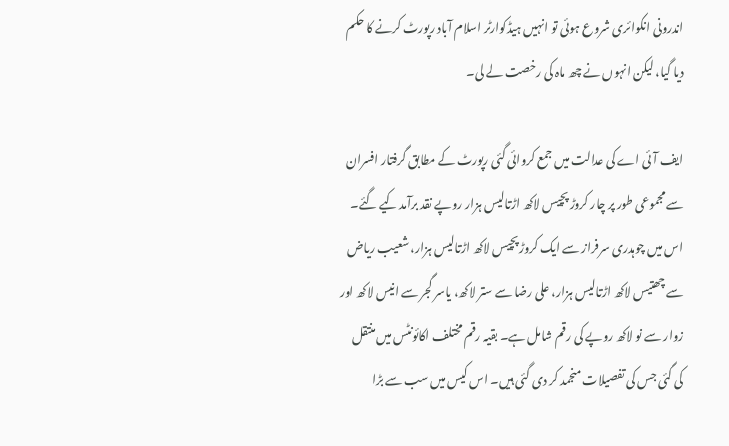اندرونی انکوائری شروع ہوئی تو انہیں ہیڈکوارٹر اسلام آباد رپورٹ کرنے کا حکم دیا گیا، لیکن انہوں نے چھ ماہ کی رخصت لے لی۔

ایف آئی اے کی عدالت میں جمع کروائی گئی رپورٹ کے مطابق گرفتار افسران سے مجموعی طور پر چار کروڑ پچیس لاکھ اڑتالیس ہزار روپے نقد برآمد کیے گئے۔ اس میں چوہدری سرفراز سے ایک کروڑ پچیس لاکھ اڑتالیس ہزار، شعیب ریاض سے چھتیس لاکھ اڑتالیس ہزار، علی رضا سے ستر لاکھ، یاسر گجر سے انیس لاکھ اور زوار سے نو لاکھ روپے کی رقم شامل ہے۔ بقیہ رقم مختلف اکائونٹس میں منتقل کی گئی جس کی تفصیلات منجمد کر دی گئی ہیں۔ اس کیس میں سب سے بڑا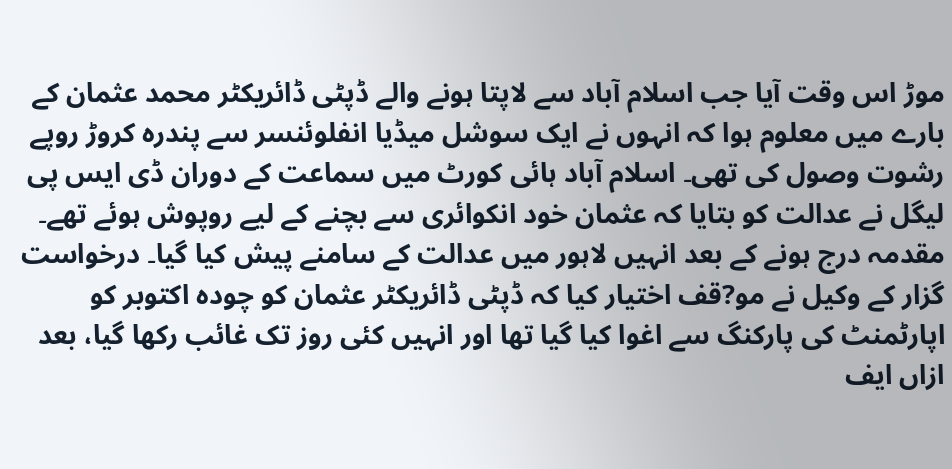موڑ اس وقت آیا جب اسلام آباد سے لاپتا ہونے والے ڈپٹی ڈائریکٹر محمد عثمان کے بارے میں معلوم ہوا کہ انہوں نے ایک سوشل میڈیا انفلوئنسر سے پندرہ کروڑ روپے رشوت وصول کی تھی۔ اسلام آباد ہائی کورٹ میں سماعت کے دوران ڈی ایس پی لیگل نے عدالت کو بتایا کہ عثمان خود انکوائری سے بچنے کے لیے روپوش ہوئے تھے۔ مقدمہ درج ہونے کے بعد انہیں لاہور میں عدالت کے سامنے پیش کیا گیا۔ درخواست گزار کے وکیل نے مو?قف اختیار کیا کہ ڈپٹی ڈائریکٹر عثمان کو چودہ اکتوبر کو اپارٹمنٹ کی پارکنگ سے اغوا کیا گیا تھا اور انہیں کئی روز تک غائب رکھا گیا، بعد ازاں ایف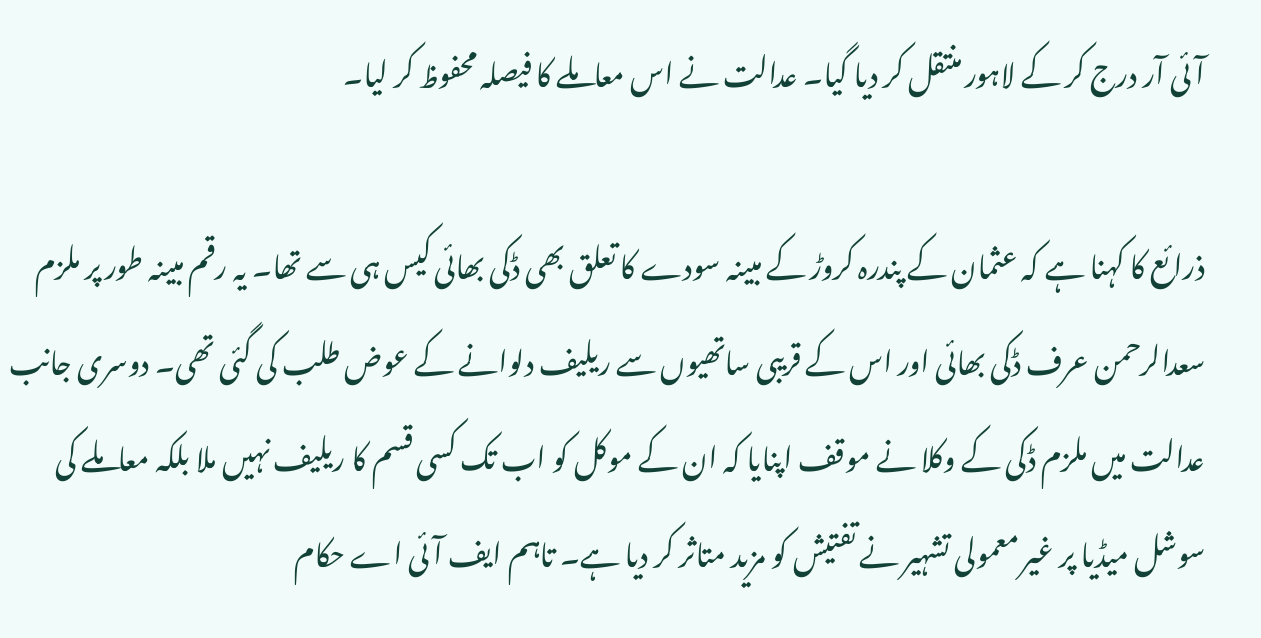آئی آر درج کر کے لاہور منتقل کر دیا گیا۔ عدالت نے اس معاملے کا فیصلہ محفوظ کر لیا۔

ذرائع کا کہنا ہے کہ عثمان کے پندرہ کروڑ کے مبینہ سودے کا تعلق بھی ڈکی بھائی کیس ہی سے تھا۔ یہ رقم مبینہ طور پر ملزم سعدالرحمن عرف ڈکی بھائی اور اس کے قریبی ساتھیوں سے ریلیف دلوانے کے عوض طلب کی گئی تھی۔ دوسری جانب عدالت میں ملزم ڈکی کے وکلا نے موقف اپنایا کہ ان کے موکل کو اب تک کسی قسم کا ریلیف نہیں ملا بلکہ معاملے کی سوشل میڈیا پر غیر معمولی تشہیر نے تفتیش کو مزید متاثر کر دیا ہے۔ تاہم ایف آئی اے حکام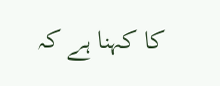کا کہنا ہے کہ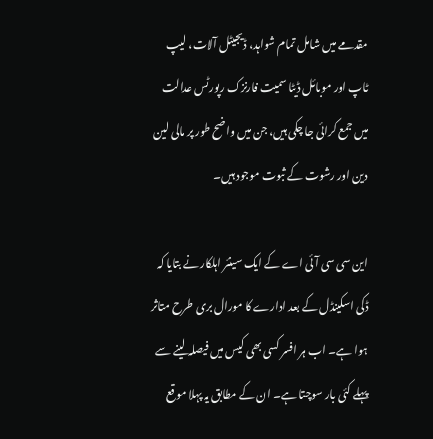مقدمے میں شامل تمام شواہد، ڈیجیٹل آلات، لیپ ٹاپ اور موبائل ڈیٹا سمیت فارنزک رپورٹس عدالت میں جمع کرائی جا چکی ہیں، جن میں واضح طور پر مالی لین دین اور رشوت کے ثبوت موجود ہیں۔

این سی سی آئی اے کے ایک سینئر اہلکار نے بتایا کہ ڈکی اسکینڈل کے بعد ادارے کا مورال بری طرح متاثر ہوا ہے۔ اب ہر افسر کسی بھی کیس میں فیصلہ لینے سے پہلے کئی بار سوچتا ہے۔ ان کے مطابق یہ پہلا موقع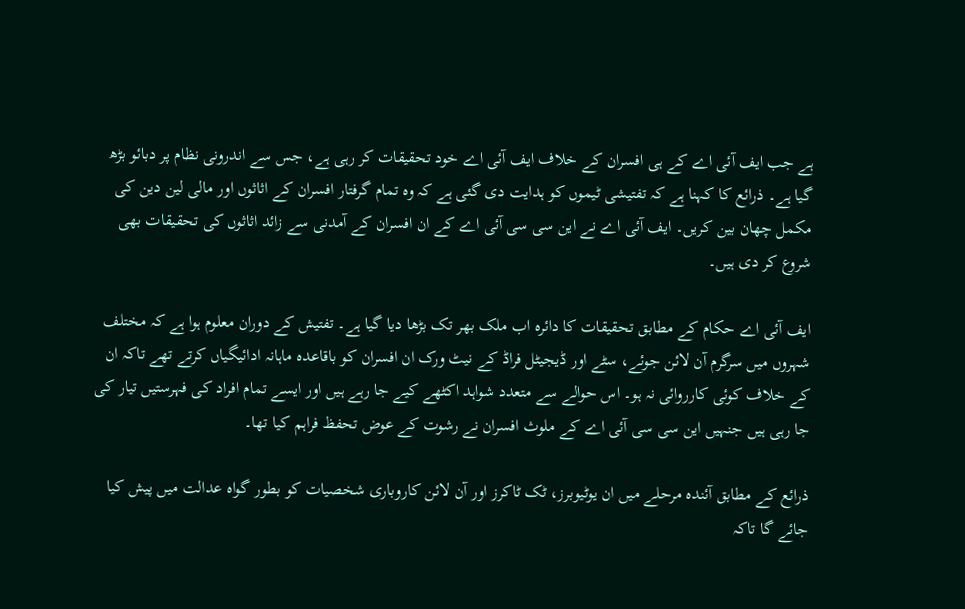ہے جب ایف آئی اے کے ہی افسران کے خلاف ایف آئی اے خود تحقیقات کر رہی ہے، جس سے اندرونی نظام پر دبائو بڑھ گیا ہے۔ ذرائع کا کہنا ہے کہ تفتیشی ٹیموں کو ہدایت دی گئی ہے کہ وہ تمام گرفتار افسران کے اثاثوں اور مالی لین دین کی مکمل چھان بین کریں۔ ایف آئی اے نے این سی سی آئی اے کے ان افسران کے آمدنی سے زائد اثاثوں کی تحقیقات بھی شروع کر دی ہیں۔

ایف آئی اے حکام کے مطابق تحقیقات کا دائرہ اب ملک بھر تک بڑھا دیا گیا ہے۔ تفتیش کے دوران معلوم ہوا ہے کہ مختلف شہروں میں سرگرم آن لائن جوئے، سٹے اور ڈیجیٹل فراڈ کے نیٹ ورک ان افسران کو باقاعدہ ماہانہ ادائیگیاں کرتے تھے تاکہ ان کے خلاف کوئی کارروائی نہ ہو۔ اس حوالے سے متعدد شواہد اکٹھے کیے جا رہے ہیں اور ایسے تمام افراد کی فہرستیں تیار کی جا رہی ہیں جنہیں این سی سی آئی اے کے ملوث افسران نے رشوت کے عوض تحفظ فراہم کیا تھا۔

ذرائع کے مطابق آئندہ مرحلے میں ان یوٹیوبرز، ٹک ٹاکرز اور آن لائن کاروباری شخصیات کو بطور گواہ عدالت میں پیش کیا جائے گا تاکہ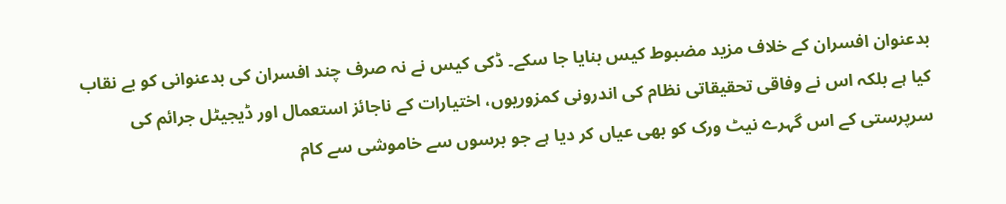بدعنوان افسران کے خلاف مزید مضبوط کیس بنایا جا سکے۔ ڈکی کیس نے نہ صرف چند افسران کی بدعنوانی کو بے نقاب کیا ہے بلکہ اس نے وفاقی تحقیقاتی نظام کی اندرونی کمزوریوں، اختیارات کے ناجائز استعمال اور ڈیجیٹل جرائم کی سرپرستی کے اس گہرے نیٹ ورک کو بھی عیاں کر دیا ہے جو برسوں سے خاموشی سے کام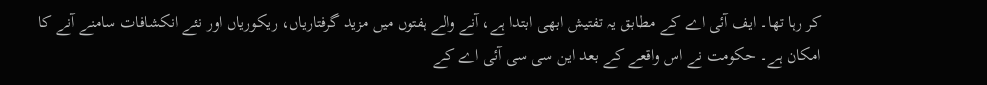کر رہا تھا۔ ایف آئی اے کے مطابق یہ تفتیش ابھی ابتدا ہے، آنے والے ہفتوں میں مزید گرفتاریاں، ریکوریاں اور نئے انکشافات سامنے آنے کا امکان ہے۔ حکومت نے اس واقعے کے بعد این سی سی آئی اے کے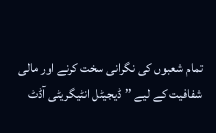تمام شعبوں کی نگرانی سخت کرنے اور مالی شفافیت کے لیے ’’ڈیجیٹل انٹیگریٹی آڈٹ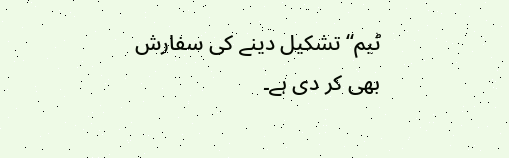ٹیم‘‘ تشکیل دینے کی سفارش بھی کر دی ہے۔